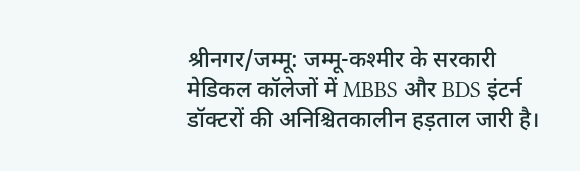श्रीनगर/जम्मू: जम्मू-कश्मीर के सरकारी मेडिकल कॉलेजों में MBBS और BDS इंटर्न डॉक्टरों की अनिश्चितकालीन हड़ताल जारी है।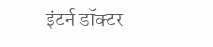इंटर्न डॉक्टर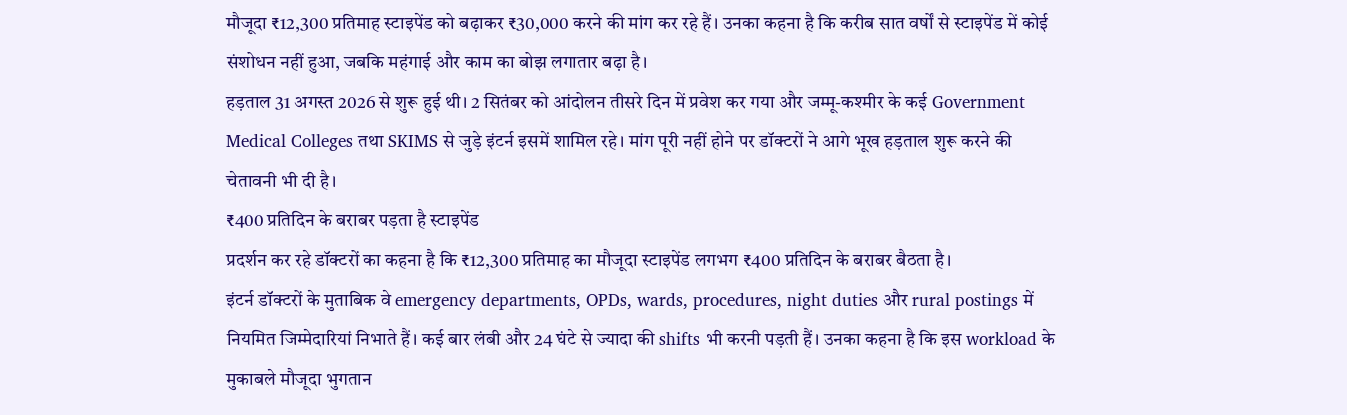मौजूदा ₹12,300 प्रतिमाह स्टाइपेंड को बढ़ाकर ₹30,000 करने की मांग कर रहे हैं। उनका कहना है कि करीब सात वर्षों से स्टाइपेंड में कोई संशोधन नहीं हुआ, जबकि महंगाई और काम का बोझ लगातार बढ़ा है।
हड़ताल 31 अगस्त 2026 से शुरू हुई थी। 2 सितंबर को आंदोलन तीसरे दिन में प्रवेश कर गया और जम्मू-कश्मीर के कई Government Medical Colleges तथा SKIMS से जुड़े इंटर्न इसमें शामिल रहे। मांग पूरी नहीं होने पर डॉक्टरों ने आगे भूख हड़ताल शुरू करने की चेतावनी भी दी है।
₹400 प्रतिदिन के बराबर पड़ता है स्टाइपेंड
प्रदर्शन कर रहे डॉक्टरों का कहना है कि ₹12,300 प्रतिमाह का मौजूदा स्टाइपेंड लगभग ₹400 प्रतिदिन के बराबर बैठता है।
इंटर्न डॉक्टरों के मुताबिक वे emergency departments, OPDs, wards, procedures, night duties और rural postings में नियमित जिम्मेदारियां निभाते हैं। कई बार लंबी और 24 घंटे से ज्यादा की shifts भी करनी पड़ती हैं। उनका कहना है कि इस workload के मुकाबले मौजूदा भुगतान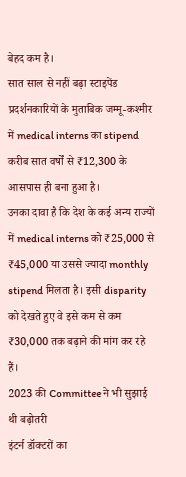बेहद कम है।
सात साल से नहीं बढ़ा स्टाइपेंड
प्रदर्शनकारियों के मुताबिक जम्मू-कश्मीर में medical interns का stipend करीब सात वर्षों से ₹12,300 के आसपास ही बना हुआ है।
उनका दावा है कि देश के कई अन्य राज्यों में medical interns को ₹25,000 से ₹45,000 या उससे ज्यादा monthly stipend मिलता है। इसी disparity को देखते हुए वे इसे कम से कम ₹30,000 तक बढ़ाने की मांग कर रहे हैं।
2023 की Committee ने भी सुझाई थी बढ़ोतरी
इंटर्न डॉक्टरों का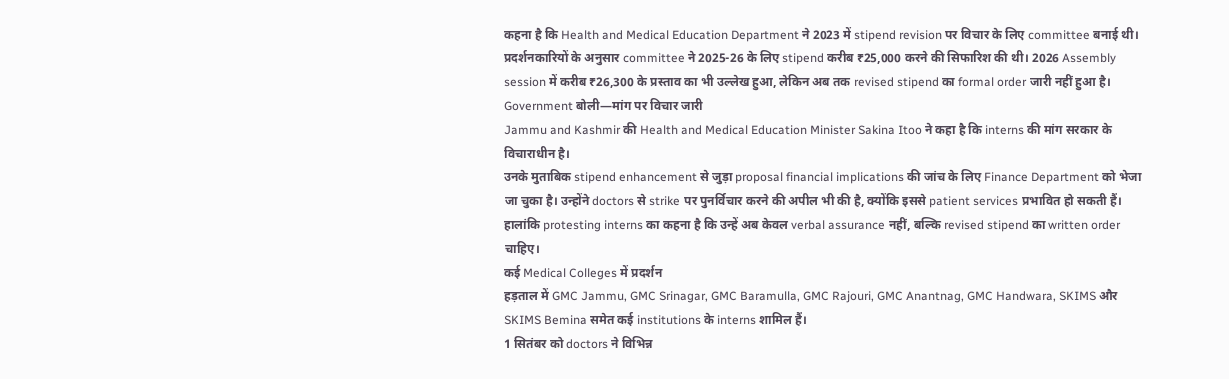कहना है कि Health and Medical Education Department ने 2023 में stipend revision पर विचार के लिए committee बनाई थी।
प्रदर्शनकारियों के अनुसार committee ने 2025-26 के लिए stipend करीब ₹25,000 करने की सिफारिश की थी। 2026 Assembly session में करीब ₹26,300 के प्रस्ताव का भी उल्लेख हुआ, लेकिन अब तक revised stipend का formal order जारी नहीं हुआ है।
Government बोली—मांग पर विचार जारी
Jammu and Kashmir की Health and Medical Education Minister Sakina Itoo ने कहा है कि interns की मांग सरकार के विचाराधीन है।
उनके मुताबिक stipend enhancement से जुड़ा proposal financial implications की जांच के लिए Finance Department को भेजा जा चुका है। उन्होंने doctors से strike पर पुनर्विचार करने की अपील भी की है, क्योंकि इससे patient services प्रभावित हो सकती हैं।
हालांकि protesting interns का कहना है कि उन्हें अब केवल verbal assurance नहीं, बल्कि revised stipend का written order चाहिए।
कई Medical Colleges में प्रदर्शन
हड़ताल में GMC Jammu, GMC Srinagar, GMC Baramulla, GMC Rajouri, GMC Anantnag, GMC Handwara, SKIMS और SKIMS Bemina समेत कई institutions के interns शामिल हैं।
1 सितंबर को doctors ने विभिन्न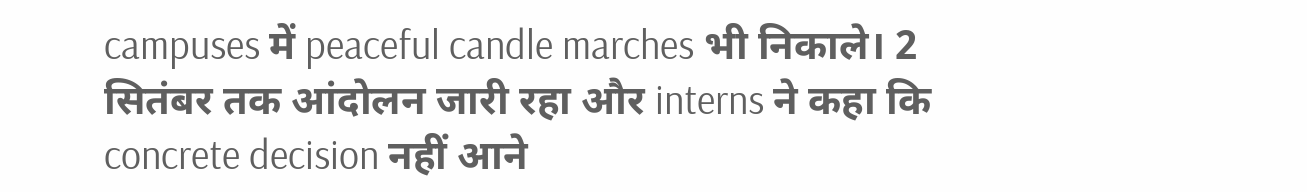campuses में peaceful candle marches भी निकाले। 2 सितंबर तक आंदोलन जारी रहा और interns ने कहा कि concrete decision नहीं आने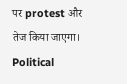पर protest और तेज किया जाएगा।
Political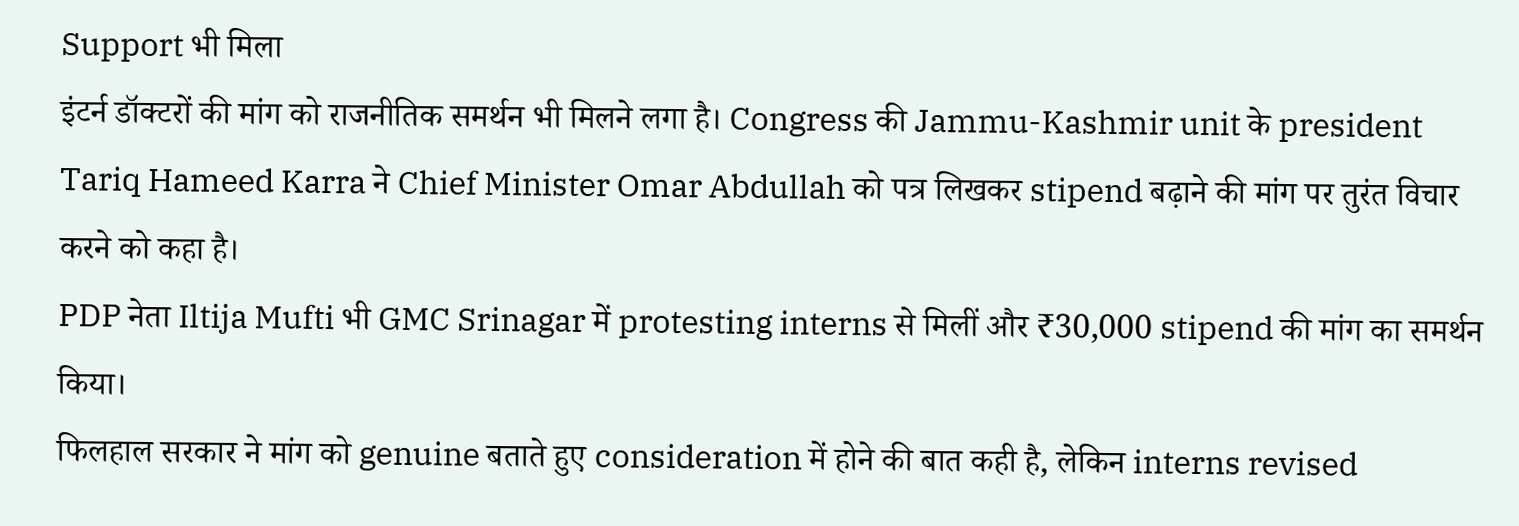Support भी मिला
इंटर्न डॉक्टरों की मांग को राजनीतिक समर्थन भी मिलने लगा है। Congress की Jammu-Kashmir unit के president Tariq Hameed Karra ने Chief Minister Omar Abdullah को पत्र लिखकर stipend बढ़ाने की मांग पर तुरंत विचार करने को कहा है।
PDP नेता Iltija Mufti भी GMC Srinagar में protesting interns से मिलीं और ₹30,000 stipend की मांग का समर्थन किया।
फिलहाल सरकार ने मांग को genuine बताते हुए consideration में होने की बात कही है, लेकिन interns revised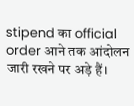stipend का official order आने तक आंदोलन जारी रखने पर अड़े हैं।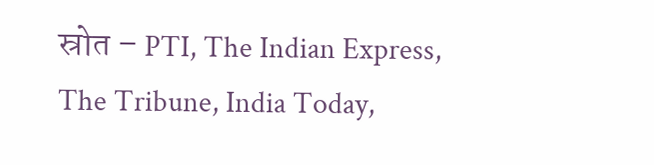स्रोत – PTI, The Indian Express, The Tribune, India Today,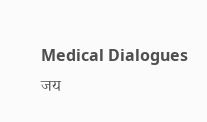Medical Dialogues
जय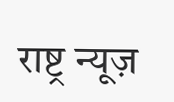राष्ट्र न्यूज़